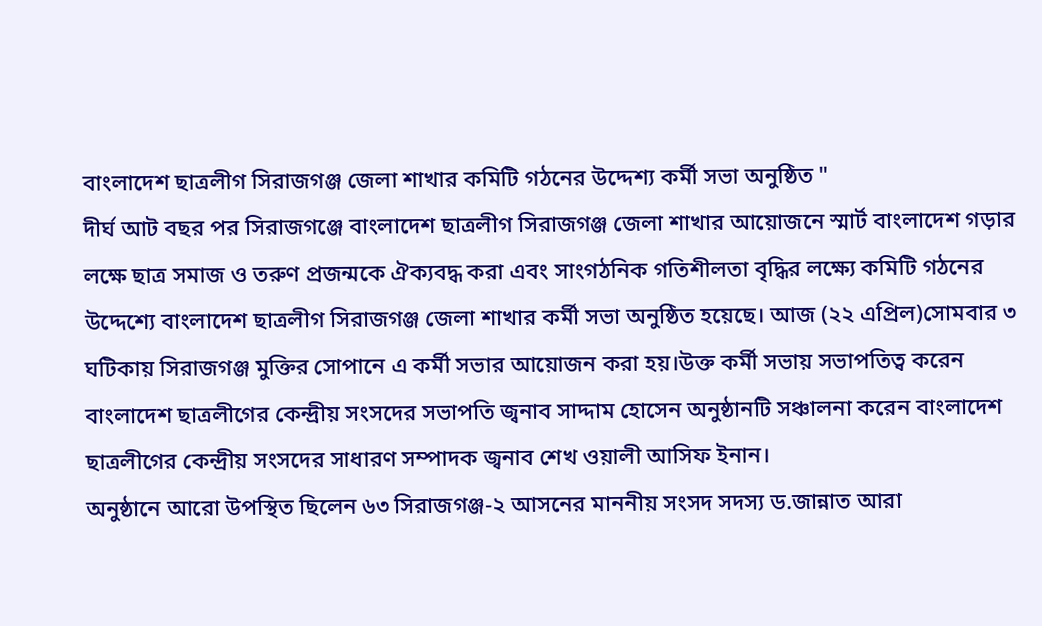বাংলাদেশ ছাত্রলীগ সিরাজগঞ্জ জেলা শাখার কমিটি গঠনের উদ্দেশ্য কর্মী সভা অনুষ্ঠিত "
দীর্ঘ আট বছর পর সিরাজগঞ্জে বাংলাদেশ ছাত্রলীগ সিরাজগঞ্জ জেলা শাখার আয়োজনে স্মার্ট বাংলাদেশ গড়ার লক্ষে ছাত্র সমাজ ও তরুণ প্রজন্মকে ঐক্যবদ্ধ করা এবং সাংগঠনিক গতিশীলতা বৃদ্ধির লক্ষ্যে কমিটি গঠনের উদ্দেশ্যে বাংলাদেশ ছাত্রলীগ সিরাজগঞ্জ জেলা শাখার কর্মী সভা অনুষ্ঠিত হয়েছে। আজ (২২ এপ্রিল)সোমবার ৩ ঘটিকায় সিরাজগঞ্জ মুক্তির সোপানে এ কর্মী সভার আয়োজন করা হয়।উক্ত কর্মী সভায় সভাপতিত্ব করেন বাংলাদেশ ছাত্রলীগের কেন্দ্রীয় সংসদের সভাপতি জ্বনাব সাদ্দাম হোসেন অনুষ্ঠানটি সঞ্চালনা করেন বাংলাদেশ ছাত্রলীগের কেন্দ্রীয় সংসদের সাধারণ সম্পাদক জ্বনাব শেখ ওয়ালী আসিফ ইনান।
অনুষ্ঠানে আরো উপস্থিত ছিলেন ৬৩ সিরাজগঞ্জ-২ আসনের মাননীয় সংসদ সদস্য ড.জান্নাত আরা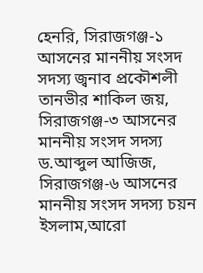হেনরি, সিরাজগঞ্জ-১ আসনের মাননীয় সংসদ সদস্য জ্বনাব প্রকৌশলী তানভীর শাকিল জয়, সিরাজগঞ্জ-৩ আসনের মাননীয় সংসদ সদস্য ড.আব্দুল আজিজ, সিরাজগঞ্জ-৬ আসনের মাননীয় সংসদ সদস্য চয়ন ইসলাম,আরো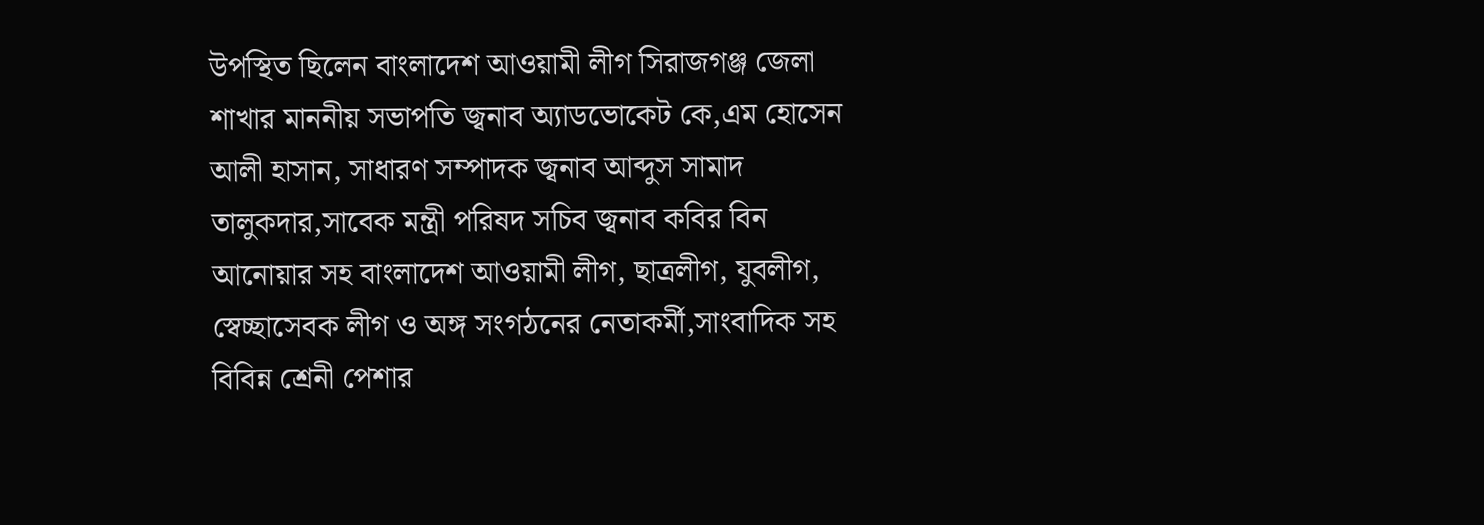উপস্থিত ছিলেন বাংলাদেশ আওয়ামী লীগ সিরাজগঞ্জ জেলা শাখার মাননীয় সভাপতি জ্বনাব অ্যাডভোকেট কে,এম হোসেন আলী হাসান, সাধারণ সম্পাদক জ্বনাব আব্দুস সামাদ তালুকদার,সাবেক মন্ত্রী পরিষদ সচিব জ্বনাব কবির বিন আনোয়ার সহ বাংলাদেশ আওয়ামী লীগ, ছাত্রলীগ, যুবলীগ, স্বেচ্ছাসেবক লীগ ও অঙ্গ সংগঠনের নেতাকর্মী,সাংবাদিক সহ বিবিন্ন শ্রেনী পেশার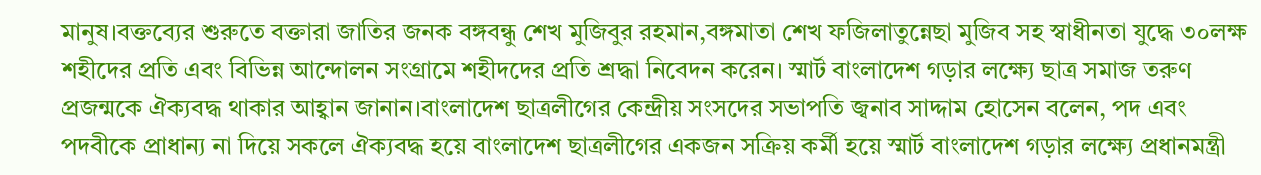মানুষ।বক্তব্যের শুরুতে বক্তারা জাতির জনক বঙ্গবন্ধু শেখ মুজিবুর রহমান,বঙ্গমাতা শেখ ফজিলাতুন্নেছা মুজিব সহ স্বাধীনতা যুদ্ধে ৩০লক্ষ শহীদের প্রতি এবং বিভিন্ন আন্দোলন সংগ্রামে শহীদদের প্রতি শ্রদ্ধা নিবেদন করেন। স্মার্ট বাংলাদেশ গড়ার লক্ষ্যে ছাত্র সমাজ তরুণ প্রজন্মকে ঐক্যবদ্ধ থাকার আহ্বান জানান।বাংলাদেশ ছাত্রলীগের কেন্দ্রীয় সংসদের সভাপতি জ্বনাব সাদ্দাম হোসেন বলেন, পদ এবং পদবীকে প্রাধান্য না দিয়ে সকলে ঐক্যবদ্ধ হয়ে বাংলাদেশ ছাত্রলীগের একজন সক্রিয় কর্মী হয়ে স্মার্ট বাংলাদেশ গড়ার লক্ষ্যে প্রধানমন্ত্রী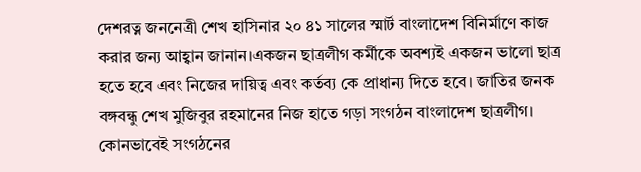দেশরত্ন জননেত্রী শেখ হাসিনার ২০ ৪১ সালের স্মার্ট বাংলাদেশ বিনির্মাণে কাজ করার জন্য আহ্বান জানান।একজন ছাত্রলীগ কর্মীকে অবশ্যই একজন ভালো ছাত্র হতে হবে এবং নিজের দায়িত্ব এবং কর্তব্য কে প্রাধান্য দিতে হবে। জাতির জনক বঙ্গবন্ধু শেখ মুজিবুর রহমানের নিজ হাতে গড়া সংগঠন বাংলাদেশ ছাত্রলীগ। কোনভাবেই সংগঠনের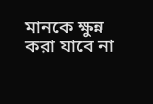মানকে ক্ষুন্ন করা যাবে না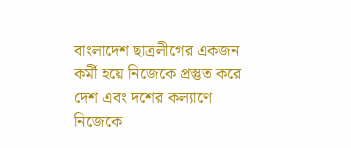বাংলাদেশ ছাত্রলীগের একজন কর্মী হয়ে নিজেকে প্রস্তুত করে দেশ এবং দশের কল্যাণে নিজেকে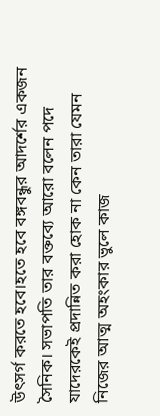উৎসর্গ করতে হবে।হতে হবে বঙ্গবন্ধুর আদর্শের একজন সৈনিক। সভাপতি তার বক্তব্যে আরো বলেন পদে যাদেরকেই প্রদান্নিত করা হোক না কেন তারা যেমন নিজের আত্ম অহংকার ভুলে কাজ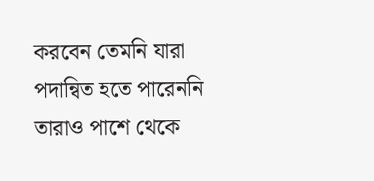করবেন তেমনি যারা পদান্বিত হতে পারেননি তারাও পাশে থেকে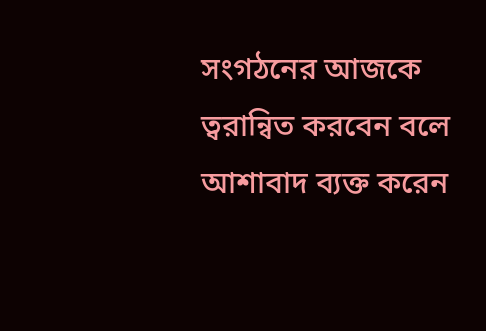সংগঠনের আজকে ত্বরান্বিত করবেন বলে আশাবাদ ব্যক্ত করেন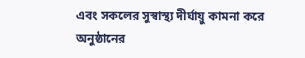এবং সকলের সুস্বাস্থ্য দীর্ঘায়ু কামনা করে অনুষ্ঠানের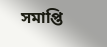সমাপ্তি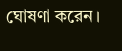ঘোষণা করেন।